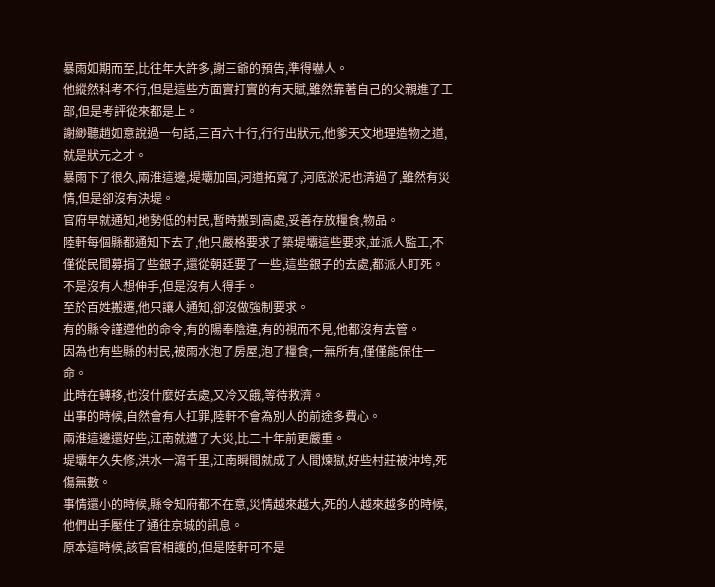暴雨如期而至,比往年大許多,謝三爺的預告,準得嚇人。
他縱然科考不行,但是這些方面實打實的有天賦,雖然靠著自己的父親進了工部,但是考評從來都是上。
謝緲聽趙如意說過一句話,三百六十行,行行出狀元,他爹天文地理造物之道,就是狀元之才。
暴雨下了很久,兩淮這邊,堤壩加固,河道拓寬了,河底淤泥也清過了,雖然有災情,但是卻沒有決堤。
官府早就通知,地勢低的村民,暫時搬到高處,妥善存放糧食,物品。
陸軒每個縣都通知下去了,他只嚴格要求了築堤壩這些要求,並派人監工,不僅從民間募捐了些銀子,還從朝廷要了一些,這些銀子的去處,都派人盯死。
不是沒有人想伸手,但是沒有人得手。
至於百姓搬遷,他只讓人通知,卻沒做強制要求。
有的縣令謹遵他的命令,有的陽奉陰違,有的視而不見,他都沒有去管。
因為也有些縣的村民,被雨水泡了房屋,泡了糧食,一無所有,僅僅能保住一命。
此時在轉移,也沒什麼好去處,又冷又餓,等待救濟。
出事的時候,自然會有人扛罪,陸軒不會為別人的前途多費心。
兩淮這邊還好些,江南就遭了大災,比二十年前更嚴重。
堤壩年久失修,洪水一瀉千里,江南瞬間就成了人間煉獄,好些村莊被沖垮,死傷無數。
事情還小的時候,縣令知府都不在意,災情越來越大,死的人越來越多的時候,他們出手壓住了通往京城的訊息。
原本這時候,該官官相護的,但是陸軒可不是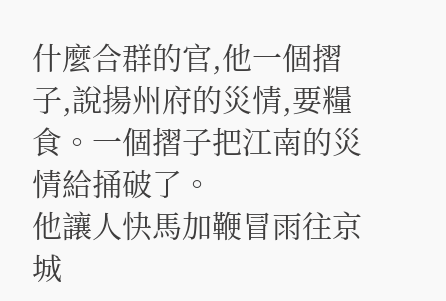什麼合群的官,他一個摺子,說揚州府的災情,要糧食。一個摺子把江南的災情給捅破了。
他讓人快馬加鞭冒雨往京城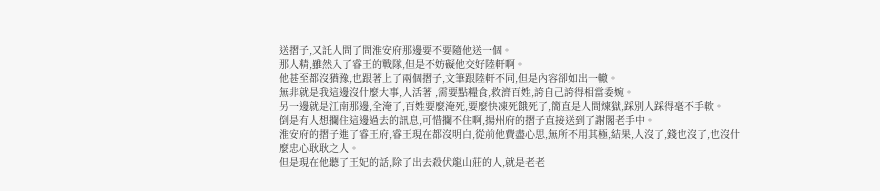送摺子,又託人問了問淮安府那邊要不要隨他送一個。
那人精,雖然入了睿王的戰隊,但是不妨礙他交好陸軒啊。
他甚至都沒猶豫,也跟著上了兩個摺子,文筆跟陸軒不同,但是內容卻如出一轍。
無非就是我這邊沒什麼大事,人活著 ,需要點糧食,救濟百姓,誇自己誇得相當委婉。
另一邊就是江南那邊,全淹了,百姓要麼淹死,要麼快凍死餓死了,簡直是人間煉獄,踩別人踩得毫不手軟。
倒是有人想攔住這邊過去的訊息,可惜攔不住啊,揚州府的摺子直接送到了謝閣老手中。
淮安府的摺子進了睿王府,睿王現在都沒明白,從前他費盡心思,無所不用其極,結果,人沒了,錢也沒了,也沒什麼忠心耿耿之人。
但是現在他聽了王妃的話,除了出去殺伏龍山莊的人,就是老老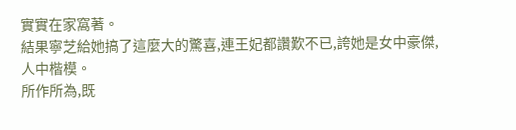實實在家窩著。
結果寧芝給她搞了這麼大的驚喜,連王妃都讚歎不已,誇她是女中豪傑,人中楷模。
所作所為,既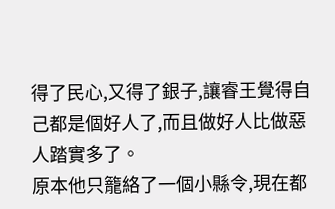得了民心,又得了銀子,讓睿王覺得自己都是個好人了,而且做好人比做惡人踏實多了。
原本他只籠絡了一個小縣令,現在都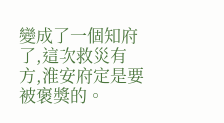變成了一個知府了,這次救災有方,淮安府定是要被褒獎的。